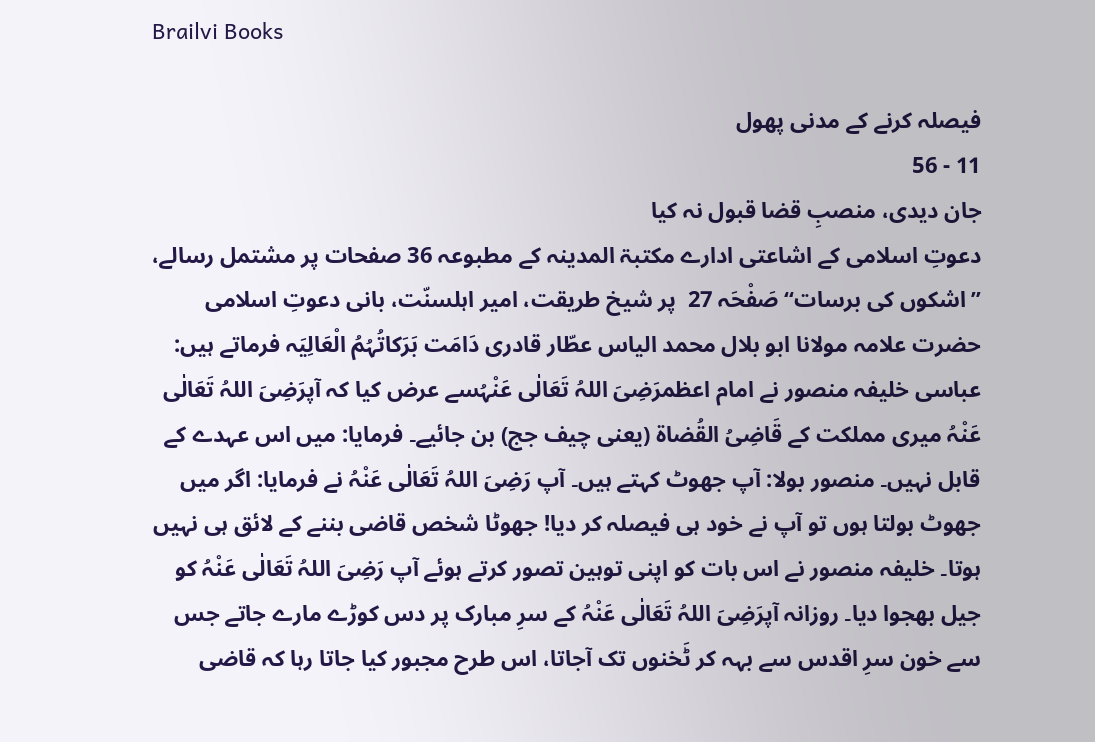Brailvi Books

فیصلہ کرنے کے مدنی پھول
11 - 56
جان دیدی، منصبِ قضا قبول نہ کیا
دعوتِ اسلامی کے اشاعتی ادارے مکتبۃ المدینہ کے مطبوعہ 36 صفحات پر مشتمل رسالے، ’’اشکوں کی برسات‘‘ صَفْحَہ 27  پر شیخ طریقت، امیر اہلسنّت، بانی دعوتِ اسلامی حضرت علامہ مولانا ابو بلال محمد الیاس عطّار قادری دَامَت بَرَکاتُہُمُ الْعَالِیَہ فرماتے ہیں: عباسی خلیفہ منصور نے امام اعظمرَضِیَ اللہُ تَعَالٰی عَنْہُسے عرض کیا کہ آپرَضِیَ اللہُ تَعَالٰی عَنْہُ میری مملکت کے قَاضِیُ القُضاۃ (یعنی چیف جج) بن جائیے۔ فرمایا: میں اس عہدے کے قابل نہیں۔ منصور بولا: آپ جھوٹ کہتے ہیں۔ آپ رَضِیَ اللہُ تَعَالٰی عَنْہُ نے فرمایا: اگر میں جھوٹ بولتا ہوں تو آپ نے خود ہی فیصلہ کر دیا! جھوٹا شخص قاضی بننے کے لائق ہی نہیں ہوتا۔ خلیفہ منصور نے اس بات کو اپنی توہین تصور کرتے ہوئے آپ رَضِیَ اللہُ تَعَالٰی عَنْہُ کو جیل بھجوا دیا۔ روزانہ آپرَضِیَ اللہُ تَعَالٰی عَنْہُ کے سرِ مبارک پر دس کوڑے مارے جاتے جس سے خون سرِ اقدس سے بہہ کر ٹَخنوں تک آجاتا، اس طرح مجبور کیا جاتا رہا کہ قاضی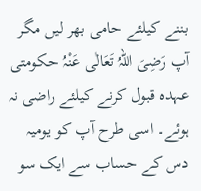بننے کیلئے حامی بھر لیں مگر آپ رَضِیَ اللہُ تَعَالٰی عَنْہُ حکومتی عہدہ قبول کرنے کیلئے راضی نہ ہوئے۔ اسی طرح آپ کو یومیہ دس کے حساب سے ایک سو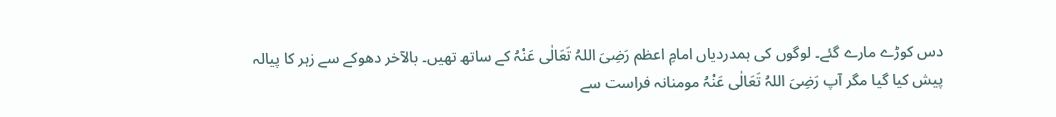دس کوڑے مارے گئے۔ لوگوں کی ہمدردیاں امامِ اعظم رَضِیَ اللہُ تَعَالٰی عَنْہُ کے ساتھ تھیں۔ بالآخر دھوکے سے زہر کا پیالہ پیش کیا گیا مگر آپ رَضِیَ اللہُ تَعَالٰی عَنْہُ مومنانہ فراست سے